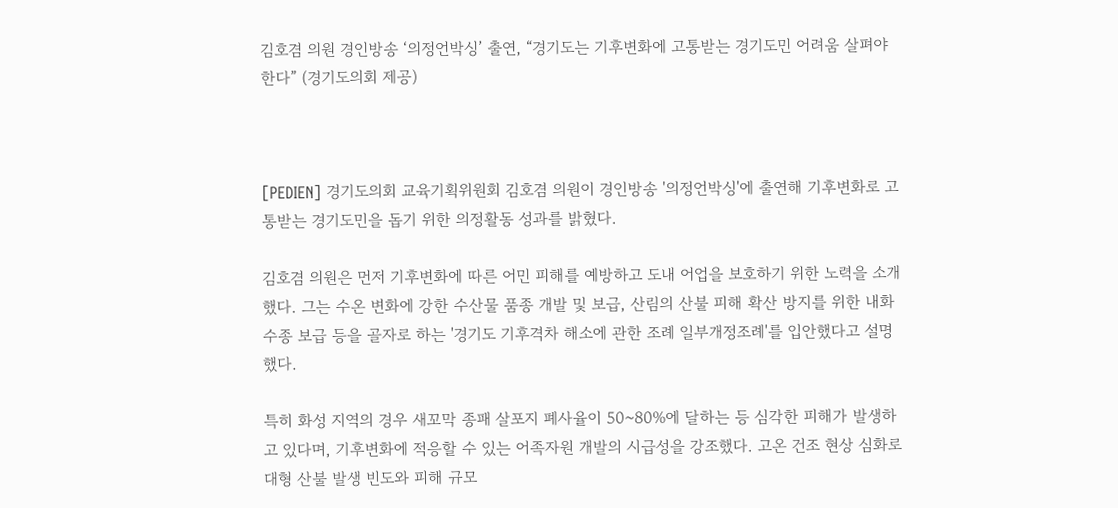김호겸 의원 경인방송 ‘의정언박싱’ 출연, “경기도는 기후변화에 고통받는 경기도민 어려움 살펴야 한다” (경기도의회 제공)



[PEDIEN] 경기도의회 교육기획위원회 김호겸 의원이 경인방송 '의정언박싱'에 출연해 기후변화로 고통받는 경기도민을 돕기 위한 의정활동 성과를 밝혔다.

김호겸 의원은 먼저 기후변화에 따른 어민 피해를 예방하고 도내 어업을 보호하기 위한 노력을 소개했다. 그는 수온 변화에 강한 수산물 품종 개발 및 보급, 산림의 산불 피해 확산 방지를 위한 내화 수종 보급 등을 골자로 하는 '경기도 기후격차 해소에 관한 조례 일부개정조례'를 입안했다고 설명했다.

특히 화성 지역의 경우 새꼬막 종패 살포지 폐사율이 50~80%에 달하는 등 심각한 피해가 발생하고 있다며, 기후변화에 적응할 수 있는 어족자원 개발의 시급성을 강조했다. 고온 건조 현상 심화로 대형 산불 발생 빈도와 피해 규모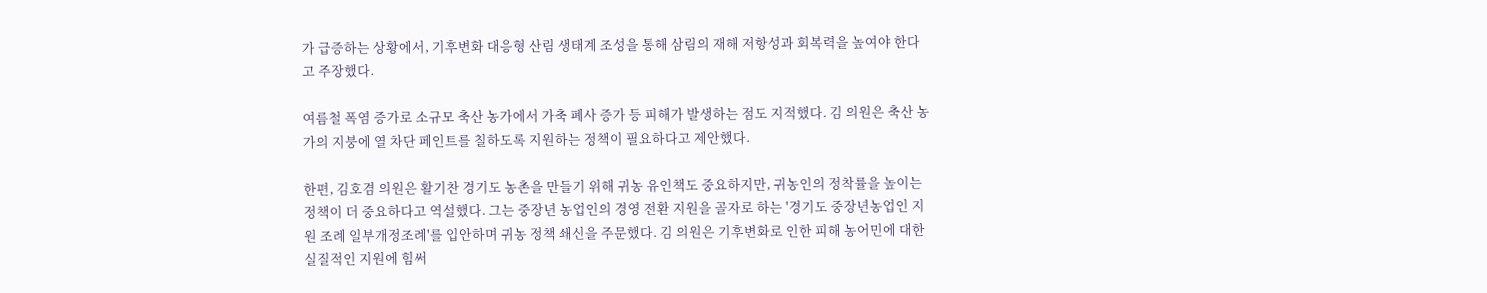가 급증하는 상황에서, 기후변화 대응형 산림 생태계 조성을 통해 삼림의 재해 저항성과 회복력을 높여야 한다고 주장했다.

여름철 폭염 증가로 소규모 축산 농가에서 가축 폐사 증가 등 피해가 발생하는 점도 지적했다. 김 의원은 축산 농가의 지붕에 열 차단 페인트를 칠하도록 지원하는 정책이 필요하다고 제안했다.

한편, 김호겸 의원은 활기찬 경기도 농촌을 만들기 위해 귀농 유인책도 중요하지만, 귀농인의 정착률을 높이는 정책이 더 중요하다고 역설했다. 그는 중장년 농업인의 경영 전환 지원을 골자로 하는 '경기도 중장년농업인 지원 조례 일부개정조례'를 입안하며 귀농 정책 쇄신을 주문했다. 김 의원은 기후변화로 인한 피해 농어민에 대한 실질적인 지원에 힘써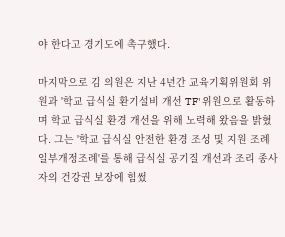야 한다고 경기도에 촉구했다.

마지막으로 김 의원은 지난 4년간 교육기획위원회 위원과 '학교 급식실 환기설비 개선 TF' 위원으로 활동하며 학교 급식실 환경 개선을 위해 노력해 왔음을 밝혔다. 그는 '학교 급식실 안전한 환경 조성 및 지원 조례 일부개정조례'를 통해 급식실 공기질 개선과 조리 종사자의 건강권 보장에 힘썼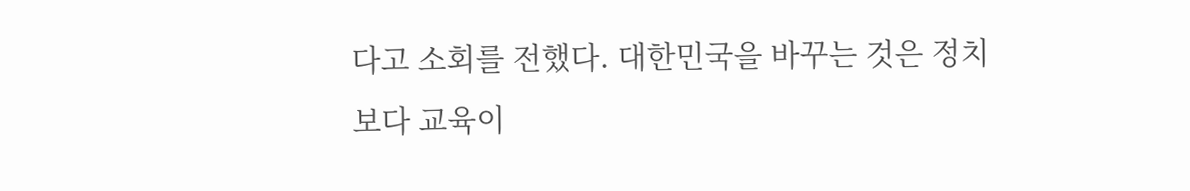다고 소회를 전했다. 대한민국을 바꾸는 것은 정치보다 교육이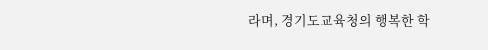라며, 경기도교육청의 행복한 학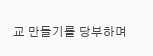교 만들기를 당부하며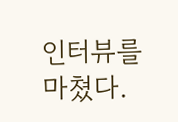인터뷰를 마쳤다.